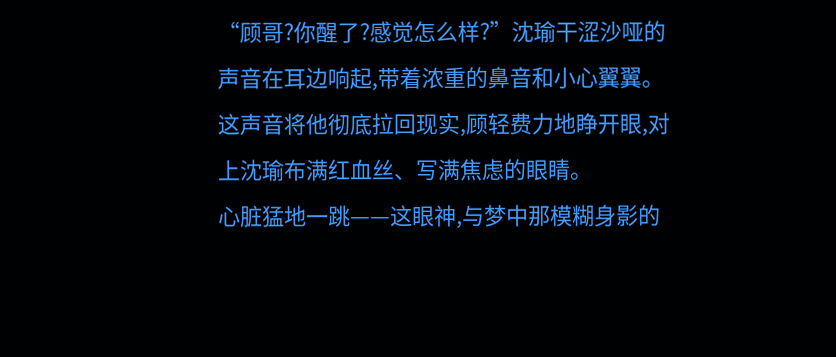“顾哥?你醒了?感觉怎么样?”沈瑜干涩沙哑的声音在耳边响起,带着浓重的鼻音和小心翼翼。
这声音将他彻底拉回现实,顾轻费力地睁开眼,对上沈瑜布满红血丝、写满焦虑的眼睛。
心脏猛地一跳——这眼神,与梦中那模糊身影的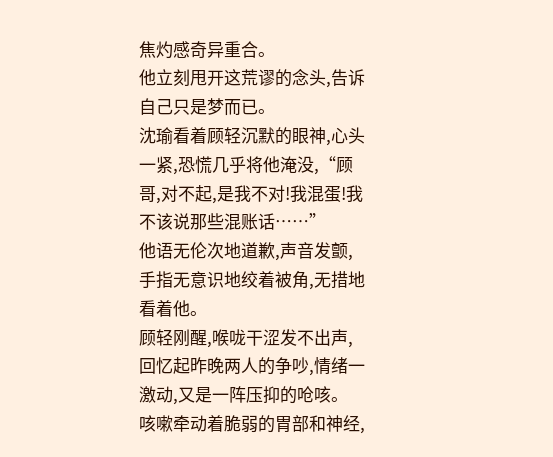焦灼感奇异重合。
他立刻甩开这荒谬的念头,告诉自己只是梦而已。
沈瑜看着顾轻沉默的眼神,心头一紧,恐慌几乎将他淹没,“顾哥,对不起,是我不对!我混蛋!我不该说那些混账话……”
他语无伦次地道歉,声音发颤,手指无意识地绞着被角,无措地看着他。
顾轻刚醒,喉咙干涩发不出声,回忆起昨晚两人的争吵,情绪一激动,又是一阵压抑的呛咳。
咳嗽牵动着脆弱的胃部和神经,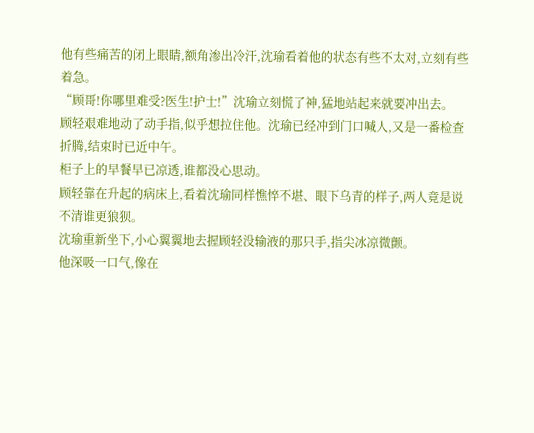他有些痛苦的闭上眼睛,额角渗出冷汗,沈瑜看着他的状态有些不太对,立刻有些着急。
“顾哥!你哪里难受?医生!护士!”沈瑜立刻慌了神,猛地站起来就要冲出去。
顾轻艰难地动了动手指,似乎想拉住他。沈瑜已经冲到门口喊人,又是一番检查折腾,结束时已近中午。
柜子上的早餐早已凉透,谁都没心思动。
顾轻靠在升起的病床上,看着沈瑜同样憔悴不堪、眼下乌青的样子,两人竟是说不清谁更狼狈。
沈瑜重新坐下,小心翼翼地去握顾轻没输液的那只手,指尖冰凉微颤。
他深吸一口气,像在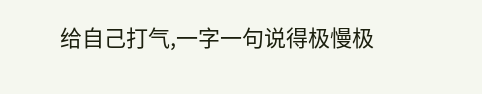给自己打气,一字一句说得极慢极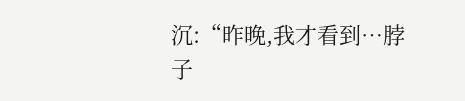沉:“昨晚,我才看到…脖子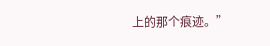上的那个痕迹。”